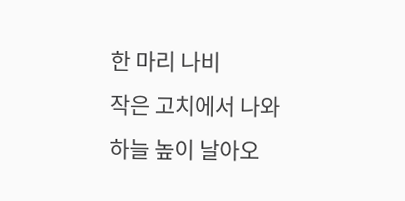한 마리 나비
작은 고치에서 나와
하늘 높이 날아오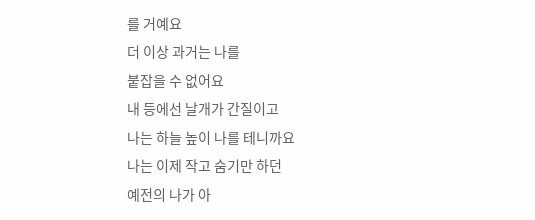를 거예요
더 이상 과거는 나를
붙잡을 수 없어요
내 등에선 날개가 간질이고
나는 하늘 높이 나를 테니까요
나는 이제 작고 숨기만 하던
예전의 나가 아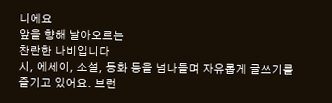니에요
앞을 향해 날아오르는
찬란한 나비입니다
시, 에세이, 소설, 동화 등을 넘나들며 자유롭게 글쓰기를 즐기고 있어요. 브런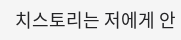치스토리는 저에게 안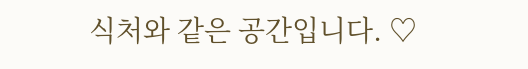식처와 같은 공간입니다. ♡